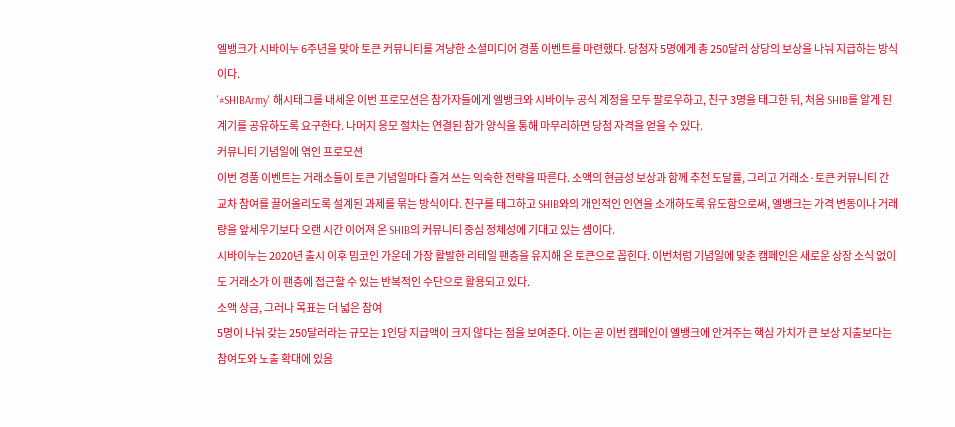엘뱅크가 시바이누 6주년을 맞아 토큰 커뮤니티를 겨냥한 소셜미디어 경품 이벤트를 마련했다. 당첨자 5명에게 총 250달러 상당의 보상을 나눠 지급하는 방식이다.
'#SHIBArmy' 해시태그를 내세운 이번 프로모션은 참가자들에게 엘뱅크와 시바이누 공식 계정을 모두 팔로우하고, 친구 3명을 태그한 뒤, 처음 SHIB를 알게 된 계기를 공유하도록 요구한다. 나머지 응모 절차는 연결된 참가 양식을 통해 마무리하면 당첨 자격을 얻을 수 있다.
커뮤니티 기념일에 엮인 프로모션
이번 경품 이벤트는 거래소들이 토큰 기념일마다 즐겨 쓰는 익숙한 전략을 따른다. 소액의 현금성 보상과 함께 추천 도달률, 그리고 거래소·토큰 커뮤니티 간 교차 참여를 끌어올리도록 설계된 과제를 묶는 방식이다. 친구를 태그하고 SHIB와의 개인적인 인연을 소개하도록 유도함으로써, 엘뱅크는 가격 변동이나 거래량을 앞세우기보다 오랜 시간 이어져 온 SHIB의 커뮤니티 중심 정체성에 기대고 있는 셈이다.
시바이누는 2020년 출시 이후 밈코인 가운데 가장 활발한 리테일 팬층을 유지해 온 토큰으로 꼽힌다. 이번처럼 기념일에 맞춘 캠페인은 새로운 상장 소식 없이도 거래소가 이 팬층에 접근할 수 있는 반복적인 수단으로 활용되고 있다.
소액 상금, 그러나 목표는 더 넓은 참여
5명이 나눠 갖는 250달러라는 규모는 1인당 지급액이 크지 않다는 점을 보여준다. 이는 곧 이번 캠페인이 엘뱅크에 안겨주는 핵심 가치가 큰 보상 지출보다는 참여도와 노출 확대에 있음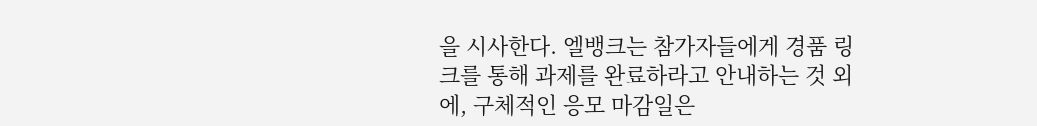을 시사한다. 엘뱅크는 참가자들에게 경품 링크를 통해 과제를 완료하라고 안내하는 것 외에, 구체적인 응모 마감일은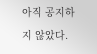아직 공지하지 않았다.